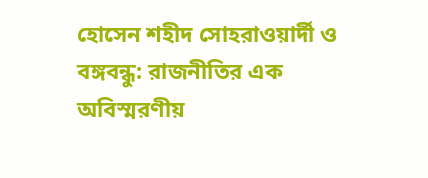হোসেন শহীদ সোহরাওয়ার্দী ও বঙ্গবন্ধু: রাজনীতির এক অবিস্মরণীয়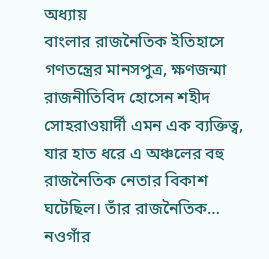অধ্যায়
বাংলার রাজনৈতিক ইতিহাসে গণতন্ত্রের মানসপুত্র, ক্ষণজন্মা রাজনীতিবিদ হোসেন শহীদ সোহরাওয়ার্দী এমন এক ব্যক্তিত্ব, যার হাত ধরে এ অঞ্চলের বহু রাজনৈতিক নেতার বিকাশ ঘটেছিল। তাঁর রাজনৈতিক…
নওগাঁর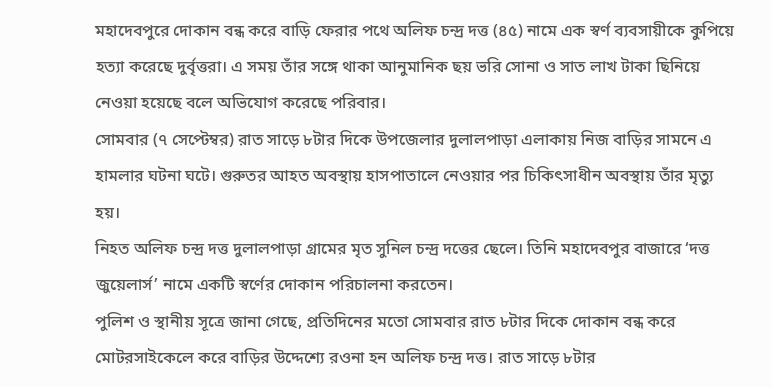মহাদেবপুরে দোকান বন্ধ করে বাড়ি ফেরার পথে অলিফ চন্দ্র দত্ত (৪৫) নামে এক স্বর্ণ ব্যবসায়ীকে কুপিয়ে হত্যা করেছে দুর্বৃত্তরা। এ সময় তাঁর সঙ্গে থাকা আনুমানিক ছয় ভরি সোনা ও সাত লাখ টাকা ছিনিয়ে নেওয়া হয়েছে বলে অভিযোগ করেছে পরিবার।
সোমবার (৭ সেপ্টেম্বর) রাত সাড়ে ৮টার দিকে উপজেলার দুলালপাড়া এলাকায় নিজ বাড়ির সামনে এ হামলার ঘটনা ঘটে। গুরুতর আহত অবস্থায় হাসপাতালে নেওয়ার পর চিকিৎসাধীন অবস্থায় তাঁর মৃত্যু হয়।
নিহত অলিফ চন্দ্র দত্ত দুলালপাড়া গ্রামের মৃত সুনিল চন্দ্র দত্তের ছেলে। তিনি মহাদেবপুর বাজারে ‘দত্ত জুয়েলার্স’ নামে একটি স্বর্ণের দোকান পরিচালনা করতেন।
পুলিশ ও স্থানীয় সূত্রে জানা গেছে, প্রতিদিনের মতো সোমবার রাত ৮টার দিকে দোকান বন্ধ করে মোটরসাইকেলে করে বাড়ির উদ্দেশ্যে রওনা হন অলিফ চন্দ্র দত্ত। রাত সাড়ে ৮টার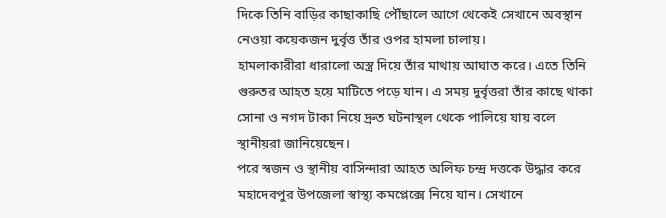দিকে তিনি বাড়ির কাছাকাছি পৌঁছালে আগে থেকেই সেখানে অবস্থান নেওয়া কয়েকজন দুর্বৃত্ত তাঁর ওপর হামলা চালায়।
হামলাকারীরা ধারালো অস্ত্র দিয়ে তাঁর মাথায় আঘাত করে। এতে তিনি গুরুতর আহত হয়ে মাটিতে পড়ে যান। এ সময় দুর্বৃত্তরা তাঁর কাছে থাকা সোনা ও নগদ টাকা নিয়ে দ্রুত ঘটনাস্থল থেকে পালিয়ে যায় বলে স্থানীয়রা জানিয়েছেন।
পরে স্বজন ও স্থানীয় বাসিন্দারা আহত অলিফ চন্দ্র দত্তকে উদ্ধার করে মহাদেবপুর উপজেলা স্বাস্থ্য কমপ্লেক্সে নিয়ে যান। সেখানে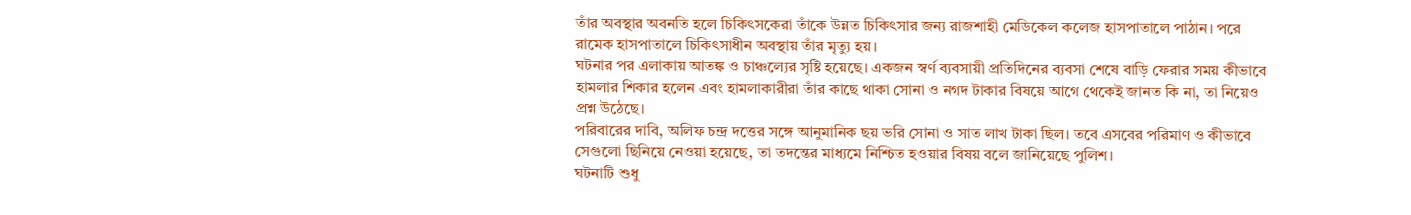তাঁর অবস্থার অবনতি হলে চিকিৎসকেরা তাঁকে উন্নত চিকিৎসার জন্য রাজশাহী মেডিকেল কলেজ হাসপাতালে পাঠান। পরে রামেক হাসপাতালে চিকিৎসাধীন অবস্থায় তাঁর মৃত্যু হয়।
ঘটনার পর এলাকায় আতঙ্ক ও চাঞ্চল্যের সৃষ্টি হয়েছে। একজন স্বর্ণ ব্যবসায়ী প্রতিদিনের ব্যবসা শেষে বাড়ি ফেরার সময় কীভাবে হামলার শিকার হলেন এবং হামলাকারীরা তাঁর কাছে থাকা সোনা ও নগদ টাকার বিষয়ে আগে থেকেই জানত কি না, তা নিয়েও প্রশ্ন উঠেছে।
পরিবারের দাবি, অলিফ চন্দ্র দত্তের সঙ্গে আনুমানিক ছয় ভরি সোনা ও সাত লাখ টাকা ছিল। তবে এসবের পরিমাণ ও কীভাবে সেগুলো ছিনিয়ে নেওয়া হয়েছে, তা তদন্তের মাধ্যমে নিশ্চিত হওয়ার বিষয় বলে জানিয়েছে পুলিশ।
ঘটনাটি শুধু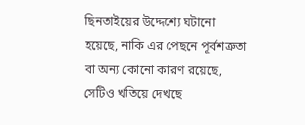ছিনতাইয়ের উদ্দেশ্যে ঘটানো হয়েছে, নাকি এর পেছনে পূর্বশত্রুতা বা অন্য কোনো কারণ রয়েছে, সেটিও খতিয়ে দেখছে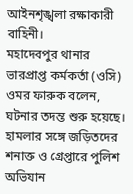আইনশৃঙ্খলা রক্ষাকারী বাহিনী।
মহাদেবপুর থানার ভারপ্রাপ্ত কর্মকর্তা (ওসি) ওমর ফারুক বলেন, ঘটনার তদন্ত শুরু হয়েছে। হামলার সঙ্গে জড়িতদের শনাক্ত ও গ্রেপ্তারে পুলিশ অভিযান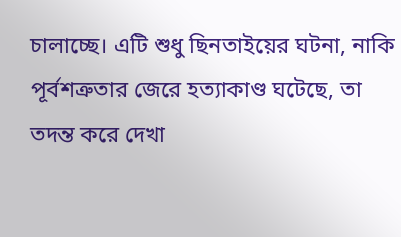চালাচ্ছে। এটি শুধু ছিনতাইয়ের ঘটনা, নাকি পূর্বশত্রুতার জেরে হত্যাকাণ্ড ঘটেছে, তা তদন্ত করে দেখা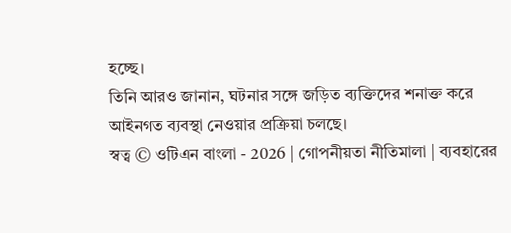হচ্ছে।
তিনি আরও জানান, ঘটনার সঙ্গে জড়িত ব্যক্তিদের শনাক্ত করে আইনগত ব্যবস্থা নেওয়ার প্রক্রিয়া চলছে।
স্বত্ব © ওটিএন বাংলা - 2026 | গোপনীয়তা নীতিমালা | ব্যবহারের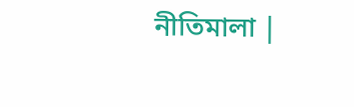নীতিমালা |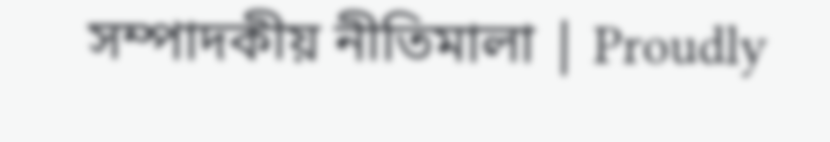সম্পাদকীয় নীতিমালা | Proudly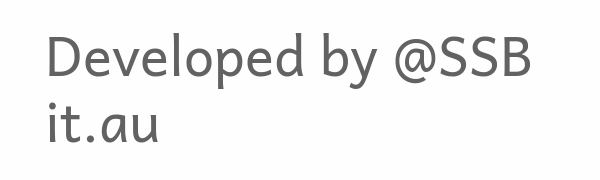Developed by @SSB it.au